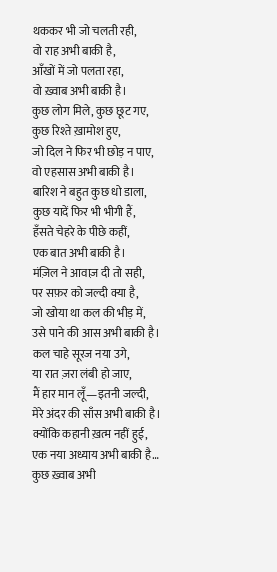थककर भी जो चलती रही,
वो राह अभी बाकी है,
आँखों में जो पलता रहा,
वो ख़्वाब अभी बाकी है।
कुछ लोग मिले, कुछ छूट गए,
कुछ रिश्ते ख़ामोश हुए,
जो दिल ने फिर भी छोड़ न पाए,
वो एहसास अभी बाकी है।
बारिश ने बहुत कुछ धो डाला,
कुछ यादें फिर भी भीगी हैं,
हँसते चेहरे के पीछे कहीं,
एक बात अभी बाकी है।
मंज़िल ने आवाज़ दी तो सही,
पर सफ़र को जल्दी क्या है,
जो खोया था कल की भीड़ में,
उसे पाने की आस अभी बाकी है।
कल चाहे सूरज नया उगे,
या रात ज़रा लंबी हो जाए,
मैं हार मान लूँ—इतनी जल्दी,
मेरे अंदर की साँस अभी बाकी है।
क्योंकि कहानी ख़त्म नहीं हुई,
एक नया अध्याय अभी बाकी है…
कुछ ख़्वाब अभी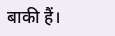बाकी हैं।